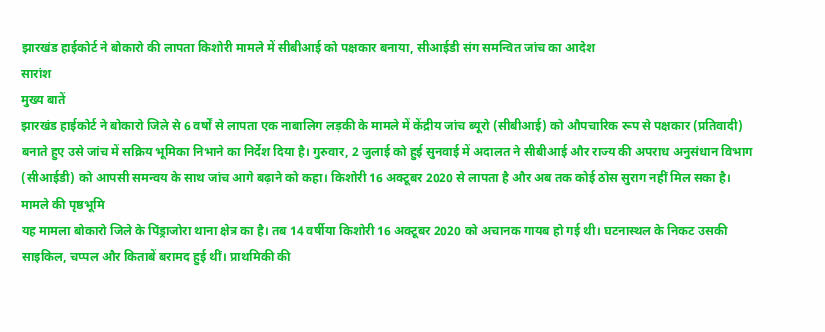झारखंड हाईकोर्ट ने बोकारो की लापता किशोरी मामले में सीबीआई को पक्षकार बनाया, सीआईडी संग समन्वित जांच का आदेश
सारांश
मुख्य बातें
झारखंड हाईकोर्ट ने बोकारो जिले से 6 वर्षों से लापता एक नाबालिग लड़की के मामले में केंद्रीय जांच ब्यूरो (सीबीआई) को औपचारिक रूप से पक्षकार (प्रतिवादी) बनाते हुए उसे जांच में सक्रिय भूमिका निभाने का निर्देश दिया है। गुरुवार, 2 जुलाई को हुई सुनवाई में अदालत ने सीबीआई और राज्य की अपराध अनुसंधान विभाग (सीआईडी) को आपसी समन्वय के साथ जांच आगे बढ़ाने को कहा। किशोरी 16 अक्टूबर 2020 से लापता है और अब तक कोई ठोस सुराग नहीं मिल सका है।
मामले की पृष्ठभूमि
यह मामला बोकारो जिले के पिंड्राजोरा थाना क्षेत्र का है। तब 14 वर्षीया किशोरी 16 अक्टूबर 2020 को अचानक गायब हो गई थी। घटनास्थल के निकट उसकी साइकिल, चप्पल और किताबें बरामद हुई थीं। प्राथमिकी की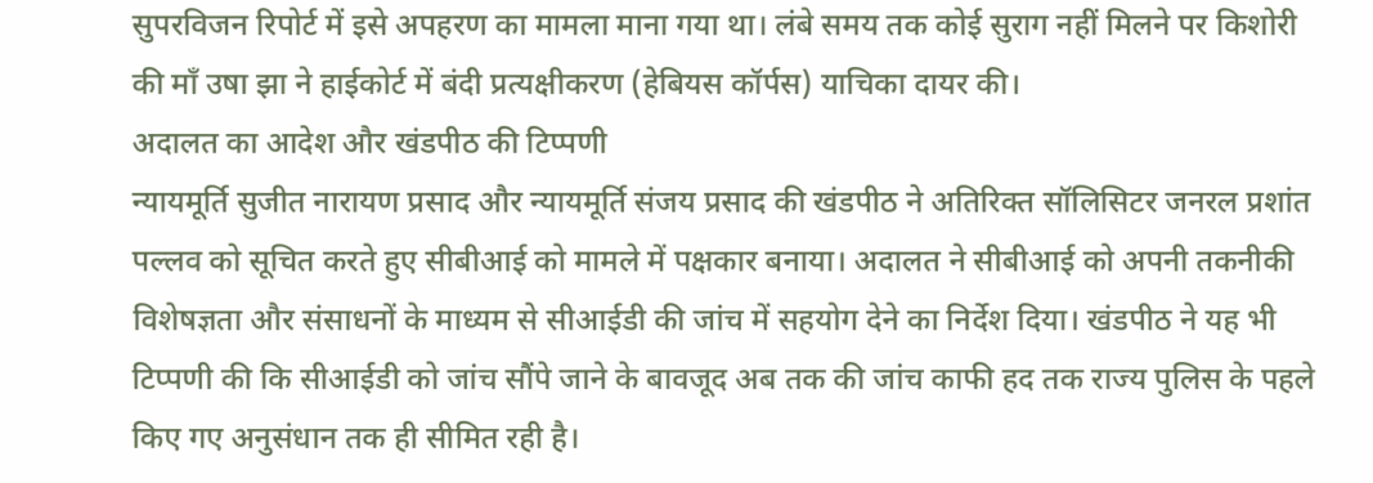सुपरविजन रिपोर्ट में इसे अपहरण का मामला माना गया था। लंबे समय तक कोई सुराग नहीं मिलने पर किशोरी की माँ उषा झा ने हाईकोर्ट में बंदी प्रत्यक्षीकरण (हेबियस कॉर्पस) याचिका दायर की।
अदालत का आदेश और खंडपीठ की टिप्पणी
न्यायमूर्ति सुजीत नारायण प्रसाद और न्यायमूर्ति संजय प्रसाद की खंडपीठ ने अतिरिक्त सॉलिसिटर जनरल प्रशांत पल्लव को सूचित करते हुए सीबीआई को मामले में पक्षकार बनाया। अदालत ने सीबीआई को अपनी तकनीकी विशेषज्ञता और संसाधनों के माध्यम से सीआईडी की जांच में सहयोग देने का निर्देश दिया। खंडपीठ ने यह भी टिप्पणी की कि सीआईडी को जांच सौंपे जाने के बावजूद अब तक की जांच काफी हद तक राज्य पुलिस के पहले किए गए अनुसंधान तक ही सीमित रही है।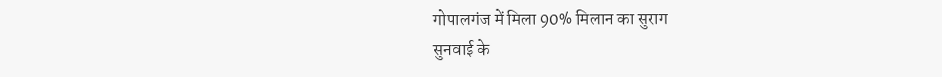गोपालगंज में मिला 90% मिलान का सुराग
सुनवाई के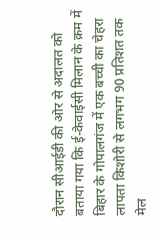दौरान सीआईडी की ओर से अदालत को बताया गया कि ई-केवाईसी मिलान के क्रम में बिहार के गोपालगंज में एक बच्ची का चेहरा लापता किशोरी से लगभग 90 प्रतिशत तक मेल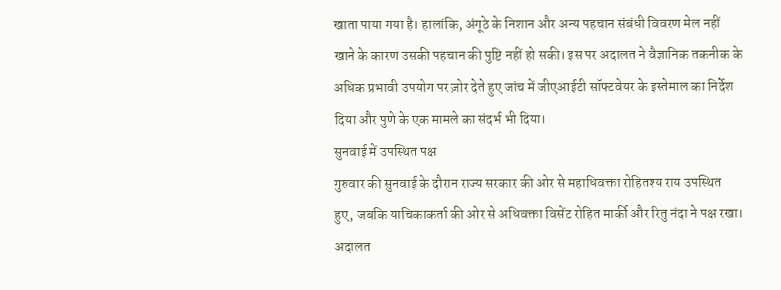खाता पाया गया है। हालांकि, अंगूठे के निशान और अन्य पहचान संबंधी विवरण मेल नहीं खाने के कारण उसकी पहचान की पुष्टि नहीं हो सकी। इस पर अदालत ने वैज्ञानिक तकनीक के अधिक प्रभावी उपयोग पर ज़ोर देते हुए जांच में जीएआईटी सॉफ्टवेयर के इस्तेमाल का निर्देश दिया और पुणे के एक मामले का संदर्भ भी दिया।
सुनवाई में उपस्थित पक्ष
गुरुवार की सुनवाई के दौरान राज्य सरकार की ओर से महाधिवक्ता रोहितश्य राय उपस्थित हुए, जबकि याचिकाकर्ता की ओर से अधिवक्ता विसेंट रोहित मार्की और रितु नंदा ने पक्ष रखा। अदालत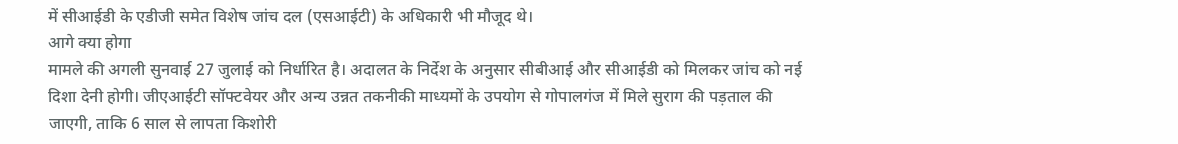में सीआईडी के एडीजी समेत विशेष जांच दल (एसआईटी) के अधिकारी भी मौजूद थे।
आगे क्या होगा
मामले की अगली सुनवाई 27 जुलाई को निर्धारित है। अदालत के निर्देश के अनुसार सीबीआई और सीआईडी को मिलकर जांच को नई दिशा देनी होगी। जीएआईटी सॉफ्टवेयर और अन्य उन्नत तकनीकी माध्यमों के उपयोग से गोपालगंज में मिले सुराग की पड़ताल की जाएगी, ताकि 6 साल से लापता किशोरी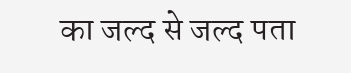का जल्द से जल्द पता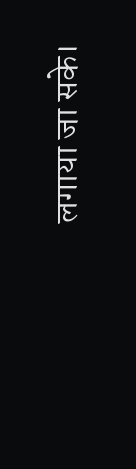लगाया जा सके।